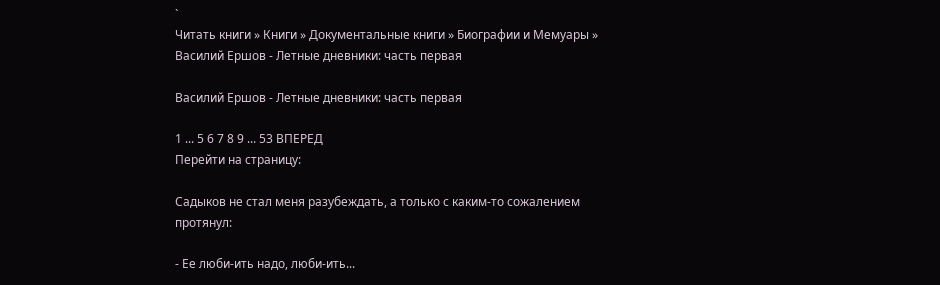`
Читать книги » Книги » Документальные книги » Биографии и Мемуары » Василий Ершов - Летные дневники: часть первая

Василий Ершов - Летные дневники: часть первая

1 ... 5 6 7 8 9 ... 53 ВПЕРЕД
Перейти на страницу:

Садыков не стал меня разубеждать, а только с каким-то сожалением протянул:

- Ее люби-ить надо, люби-ить...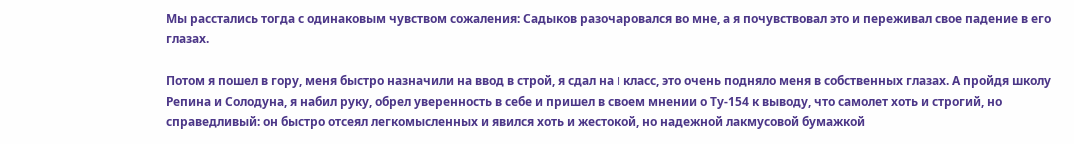Мы расстались тогда с одинаковым чувством сожаления: Садыков разочаровался во мне, а я почувствовал это и переживал свое падение в его глазах.

Потом я пошел в гору, меня быстро назначили на ввод в строй, я сдал на I класс, это очень подняло меня в собственных глазах. А пройдя школу Репина и Солодуна, я набил руку, обрел уверенность в себе и пришел в своем мнении о Ту-154 к выводу, что самолет хоть и строгий, но справедливый: он быстро отсеял легкомысленных и явился хоть и жестокой, но надежной лакмусовой бумажкой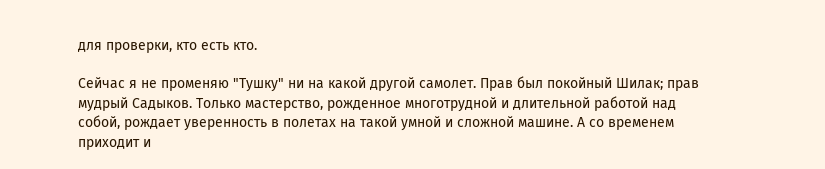для проверки, кто есть кто.

Сейчас я не променяю "Тушку" ни на какой другой самолет. Прав был покойный Шилак; прав мудрый Садыков. Только мастерство, рожденное многотрудной и длительной работой над собой, рождает уверенность в полетах на такой умной и сложной машине. А со временем приходит и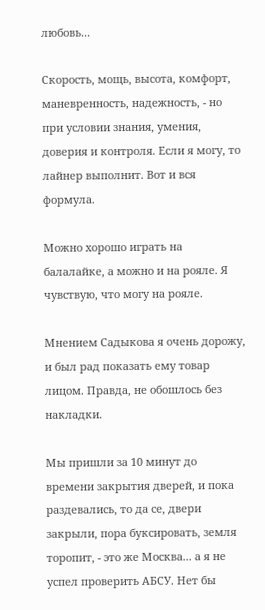любовь...

Скорость, мощь, высота, комфорт, маневренность, надежность, - но при условии знания, умения, доверия и контроля. Если я могу, то лайнер выполнит. Вот и вся формула.

Можно хорошо играть на балалайке, а можно и на рояле. Я чувствую, что могу на рояле.

Мнением Садыкова я очень дорожу, и был рад показать ему товар лицом. Правда, не обошлось без накладки.

Мы пришли за 10 минут до времени закрытия дверей, и пока раздевались, то да се, двери закрыли, пора буксировать, земля торопит, - это же Москва... а я не успел проверить АБСУ. Нет бы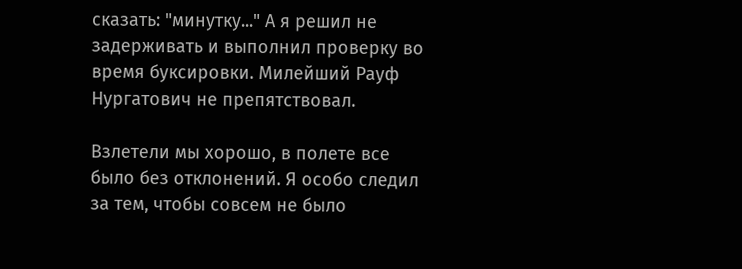сказать: "минутку..." А я решил не задерживать и выполнил проверку во время буксировки. Милейший Рауф Нургатович не препятствовал.

Взлетели мы хорошо, в полете все было без отклонений. Я особо следил за тем, чтобы совсем не было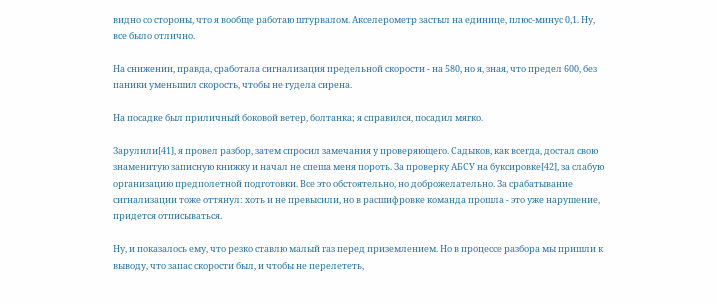видно со стороны, что я вообще работаю штурвалом. Акселерометр застыл на единице, плюс-минус 0,1. Ну, все было отлично.

На снижении, правда, сработала сигнализация предельной скорости - на 580, но я, зная, что предел 600, без паники уменьшил скорость, чтобы не гудела сирена.

На посадке был приличный боковой ветер, болтанка; я справился, посадил мягко.

Зарулили[41], я провел разбор, затем спросил замечания у проверяющего. Садыков, как всегда, достал свою знаменитую записную книжку и начал не спеша меня пороть. За проверку АБСУ на буксировке[42], за слабую организацию предполетной подготовки. Все это обстоятельно, но доброжелательно. За срабатывание сигнализации тоже оттянул: хоть и не превысили, но в расшифровке команда прошла - это уже нарушение, придется отписываться.

Ну, и показалось ему, что резко ставлю малый газ перед приземлением. Но в процессе разбора мы пришли к выводу, что запас скорости был, и чтобы не перелететь,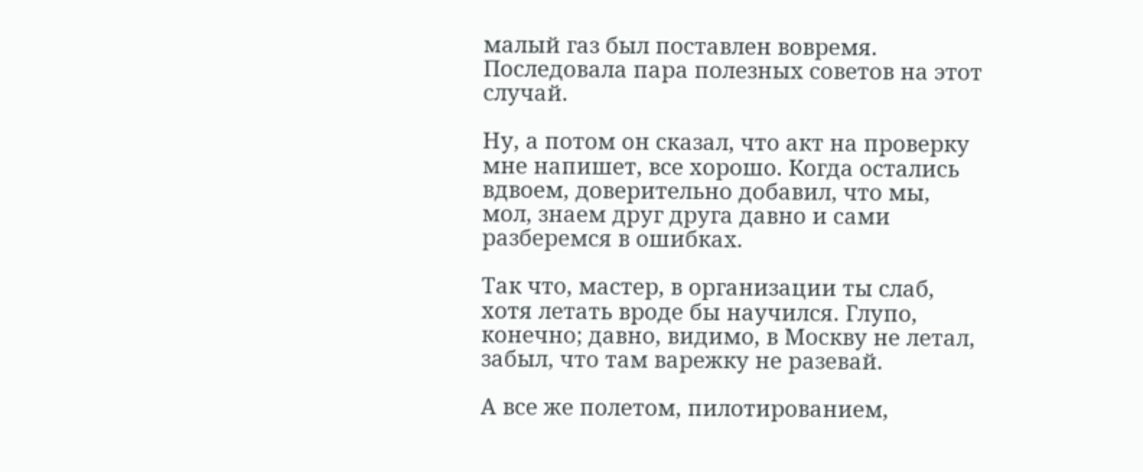малый газ был поставлен вовремя. Последовала пара полезных советов на этот случай.

Ну, а потом он сказал, что акт на проверку мне напишет, все хорошо. Когда остались вдвоем, доверительно добавил, что мы, мол, знаем друг друга давно и сами разберемся в ошибках.

Так что, мастер, в организации ты слаб, хотя летать вроде бы научился. Глупо, конечно; давно, видимо, в Москву не летал, забыл, что там варежку не разевай.

А все же полетом, пилотированием,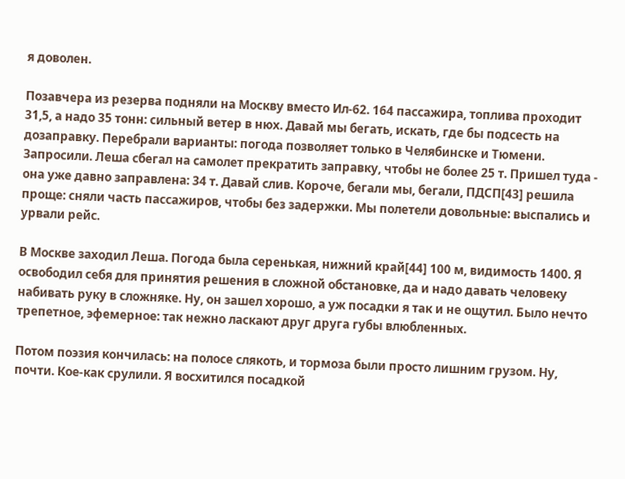я доволен.

Позавчера из резерва подняли на Москву вместо Ил-62. 164 пассажира, топлива проходит 31,5, а надо 35 тонн: сильный ветер в нюх. Давай мы бегать, искать, где бы подсесть на дозаправку. Перебрали варианты: погода позволяет только в Челябинске и Тюмени. Запросили. Леша сбегал на самолет прекратить заправку, чтобы не более 25 т. Пришел туда - она уже давно заправлена: 34 т. Давай слив. Короче, бегали мы, бегали, ПДСП[43] решила проще: сняли часть пассажиров, чтобы без задержки. Мы полетели довольные: выспались и урвали рейс.

В Москве заходил Леша. Погода была серенькая, нижний край[44] 100 м, видимость 1400. Я освободил себя для принятия решения в сложной обстановке, да и надо давать человеку набивать руку в сложняке. Ну, он зашел хорошо, а уж посадки я так и не ощутил. Было нечто трепетное, эфемерное: так нежно ласкают друг друга губы влюбленных.

Потом поэзия кончилась: на полосе слякоть, и тормоза были просто лишним грузом. Ну, почти. Кое-как срулили. Я восхитился посадкой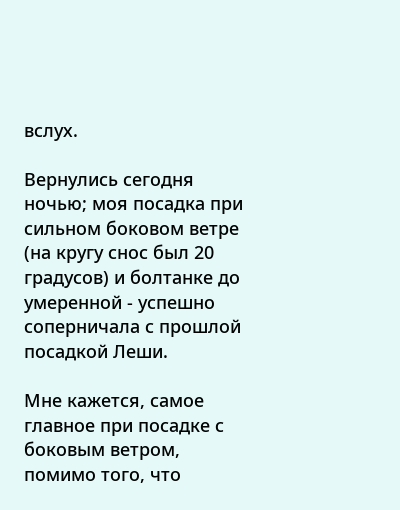вслух.

Вернулись сегодня ночью; моя посадка при сильном боковом ветре (на кругу снос был 20 градусов) и болтанке до умеренной - успешно соперничала с прошлой посадкой Леши.

Мне кажется, самое главное при посадке с боковым ветром, помимо того, что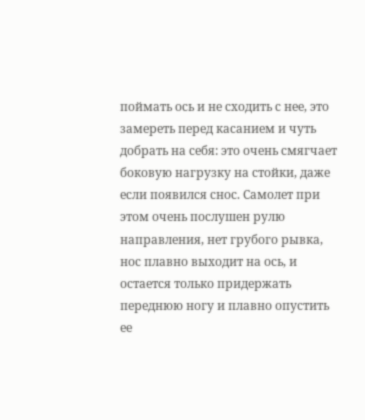поймать ось и не сходить с нее, это замереть перед касанием и чуть добрать на себя: это очень смягчает боковую нагрузку на стойки, даже если появился снос. Самолет при этом очень послушен рулю направления, нет грубого рывка, нос плавно выходит на ось, и остается только придержать переднюю ногу и плавно опустить ее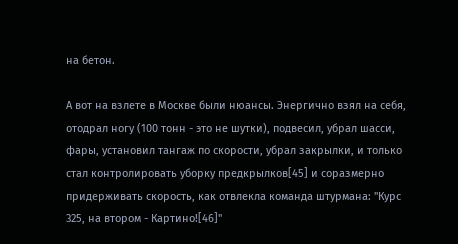на бетон.

А вот на взлете в Москве были нюансы. Энергично взял на себя, отодрал ногу (100 тонн - это не шутки), подвесил, убрал шасси, фары, установил тангаж по скорости, убрал закрылки, и только стал контролировать уборку предкрылков[45] и соразмерно придерживать скорость, как отвлекла команда штурмана: "Курс 325, на втором - Картино![46]"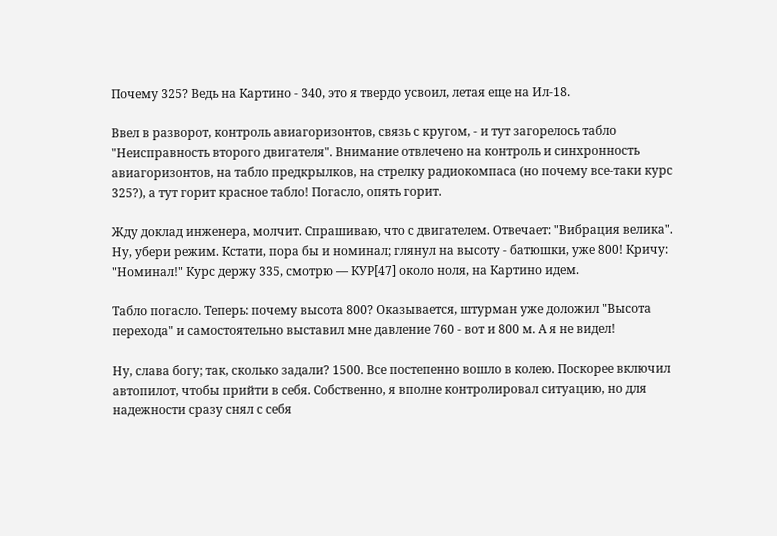Почему 325? Ведь на Картино - 340, это я твердо усвоил, летая еще на Ил-18.

Ввел в разворот, контроль авиагоризонтов, связь с кругом, - и тут загорелось табло "Неисправность второго двигателя". Внимание отвлечено на контроль и синхронность авиагоризонтов, на табло предкрылков, на стрелку радиокомпаса (но почему все-таки курс 325?), а тут горит красное табло! Погасло, опять горит.

Жду доклад инженера, молчит. Спрашиваю, что с двигателем. Отвечает: "Вибрация велика". Ну, убери режим. Кстати, пора бы и номинал; глянул на высоту - батюшки, уже 800! Кричу: "Номинал!" Курс держу 335, смотрю — КУР[47] около ноля, на Картино идем.

Табло погасло. Теперь: почему высота 800? Оказывается, штурман уже доложил "Высота перехода" и самостоятельно выставил мне давление 760 - вот и 800 м. А я не видел!

Ну, слава богу; так, сколько задали? 1500. Все постепенно вошло в колею. Поскорее включил автопилот, чтобы прийти в себя. Собственно, я вполне контролировал ситуацию, но для надежности сразу снял с себя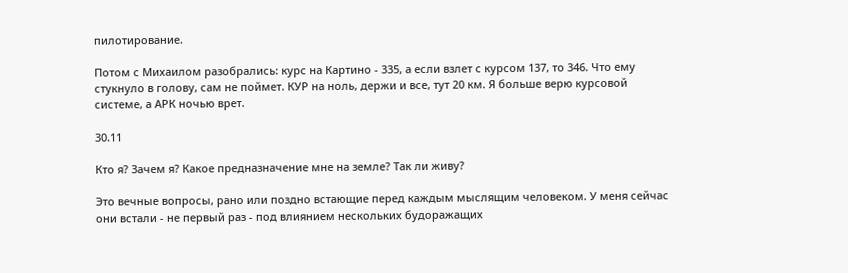пилотирование.

Потом с Михаилом разобрались: курс на Картино - 335, а если взлет с курсом 137, то 346. Что ему стукнуло в голову, сам не поймет. КУР на ноль, держи и все, тут 20 км. Я больше верю курсовой системе, а АРК ночью врет.

30.11

Кто я? Зачем я? Какое предназначение мне на земле? Так ли живу?

Это вечные вопросы, рано или поздно встающие перед каждым мыслящим человеком. У меня сейчас они встали - не первый раз - под влиянием нескольких будоражащих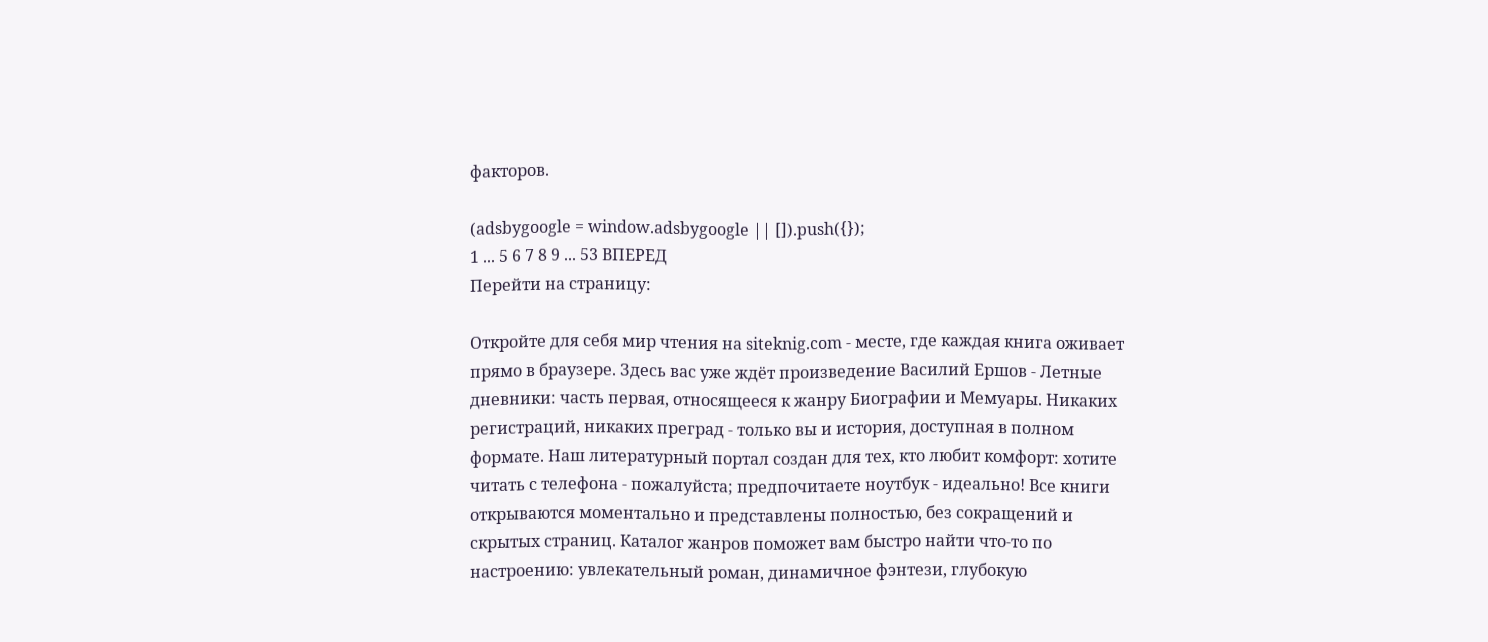факторов.

(adsbygoogle = window.adsbygoogle || []).push({});
1 ... 5 6 7 8 9 ... 53 ВПЕРЕД
Перейти на страницу:

Откройте для себя мир чтения на siteknig.com - месте, где каждая книга оживает прямо в браузере. Здесь вас уже ждёт произведение Василий Ершов - Летные дневники: часть первая, относящееся к жанру Биографии и Мемуары. Никаких регистраций, никаких преград - только вы и история, доступная в полном формате. Наш литературный портал создан для тех, кто любит комфорт: хотите читать с телефона - пожалуйста; предпочитаете ноутбук - идеально! Все книги открываются моментально и представлены полностью, без сокращений и скрытых страниц. Каталог жанров поможет вам быстро найти что-то по настроению: увлекательный роман, динамичное фэнтези, глубокую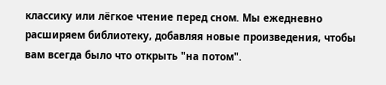классику или лёгкое чтение перед сном. Мы ежедневно расширяем библиотеку, добавляя новые произведения, чтобы вам всегда было что открыть "на потом".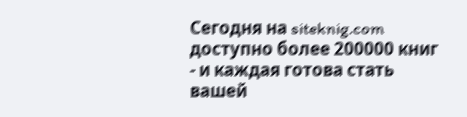Сегодня на siteknig.com доступно более 200000 книг - и каждая готова стать вашей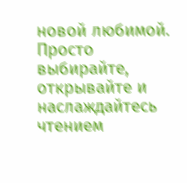новой любимой. Просто выбирайте, открывайте и наслаждайтесь чтением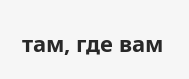там, где вам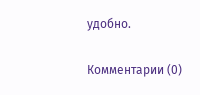удобно.

Комментарии (0)